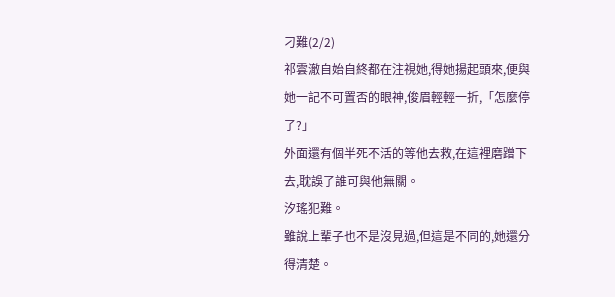刁難(2/2)
祁雲澈自始自終都在注視她,得她揚起頭來,便與她一記不可置否的眼神,俊眉輕輕一折,「怎麼停了?」
外面還有個半死不活的等他去救,在這裡磨蹭下去,耽誤了誰可與他無關。
汐瑤犯難。
雖說上輩子也不是沒見過,但這是不同的,她還分得清楚。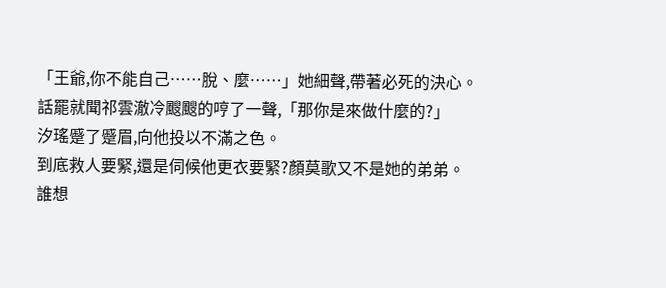「王爺,你不能自己……脫、麼……」她細聲,帶著必死的決心。
話罷就聞祁雲澈冷颼颼的哼了一聲,「那你是來做什麼的?」
汐瑤蹙了蹙眉,向他投以不滿之色。
到底救人要緊,還是伺候他更衣要緊?顏莫歌又不是她的弟弟。
誰想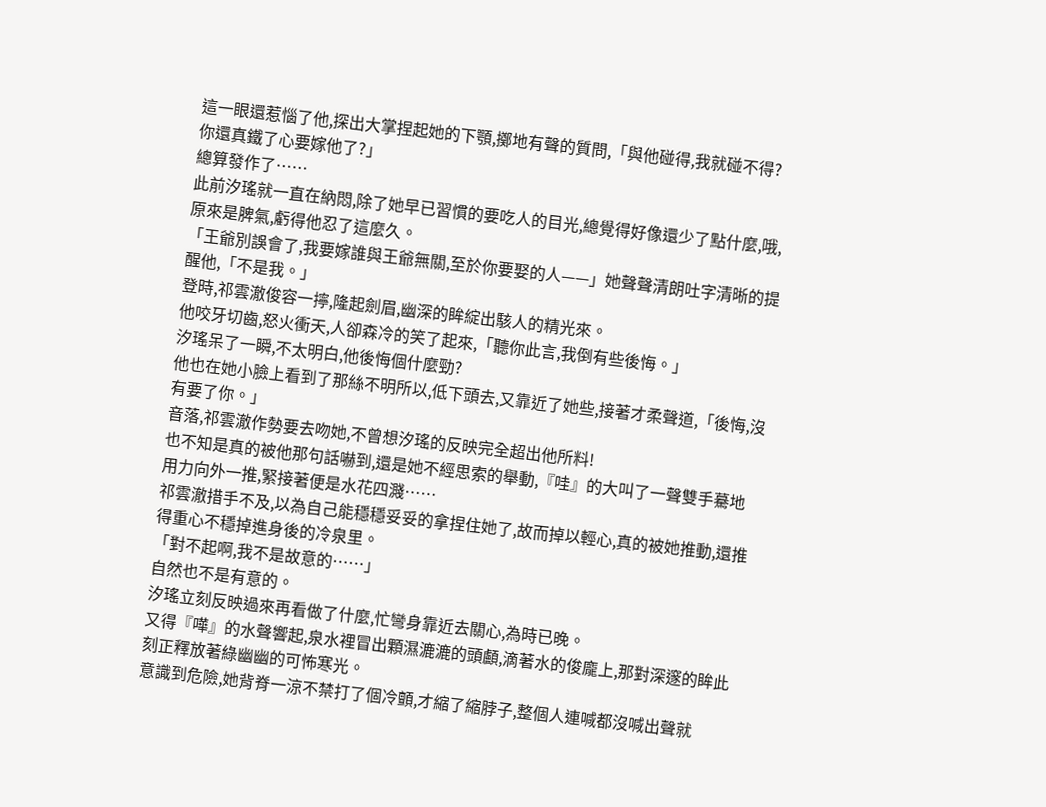這一眼還惹惱了他,探出大掌捏起她的下顎,擲地有聲的質問,「與他碰得,我就碰不得?你還真鐵了心要嫁他了?」
總算發作了……
此前汐瑤就一直在納悶,除了她早已習慣的要吃人的目光,總覺得好像還少了點什麼,哦,原來是脾氣,虧得他忍了這麼久。
「王爺別誤會了,我要嫁誰與王爺無關,至於你要娶的人——」她聲聲清朗吐字清晰的提醒他,「不是我。」
登時,祁雲澈俊容一擰,隆起劍眉,幽深的眸綻出駭人的精光來。
他咬牙切齒,怒火衝天,人卻森冷的笑了起來,「聽你此言,我倒有些後悔。」
汐瑤呆了一瞬,不太明白,他後悔個什麼勁?
他也在她小臉上看到了那絲不明所以,低下頭去,又靠近了她些,接著才柔聲道,「後悔,沒有要了你。」
音落,祁雲澈作勢要去吻她,不曾想汐瑤的反映完全超出他所料!
也不知是真的被他那句話嚇到,還是她不經思索的舉動,『哇』的大叫了一聲雙手驀地用力向外一推,緊接著便是水花四濺……
祁雲澈措手不及,以為自己能穩穩妥妥的拿捏住她了,故而掉以輕心,真的被她推動,還推得重心不穩掉進身後的冷泉里。
「對不起啊,我不是故意的……」
自然也不是有意的。
汐瑤立刻反映過來再看做了什麼,忙彎身靠近去關心,為時已晚。
又得『嘩』的水聲響起,泉水裡冒出顆濕漉漉的頭顱,滴著水的俊龐上,那對深邃的眸此刻正釋放著綠幽幽的可怖寒光。
意識到危險,她背脊一涼不禁打了個冷顫,才縮了縮脖子,整個人連喊都沒喊出聲就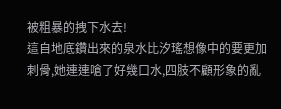被粗暴的拽下水去!
這自地底鑽出來的泉水比汐瑤想像中的要更加刺骨,她連連嗆了好幾口水,四肢不顧形象的亂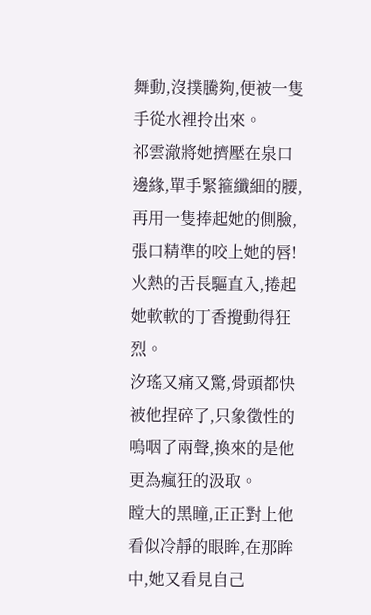舞動,沒撲騰夠,便被一隻手從水裡拎出來。
祁雲澈將她擠壓在泉口邊緣,單手緊箍纖細的腰,再用一隻捧起她的側臉,張口精準的咬上她的唇!
火熱的舌長驅直入,捲起她軟軟的丁香攪動得狂烈。
汐瑤又痛又驚,骨頭都快被他捏碎了,只象徵性的嗚咽了兩聲,換來的是他更為瘋狂的汲取。
瞠大的黑瞳,正正對上他看似冷靜的眼眸,在那眸中,她又看見自己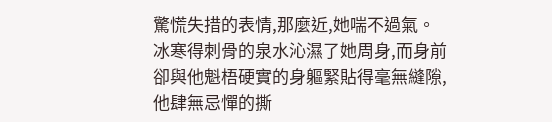驚慌失措的表情,那麼近,她喘不過氣。
冰寒得刺骨的泉水沁濕了她周身,而身前卻與他魁梧硬實的身軀緊貼得毫無縫隙,他肆無忌憚的撕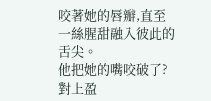咬著她的唇瓣,直至一絲腥甜融入彼此的舌尖。
他把她的嘴咬破了?
對上盈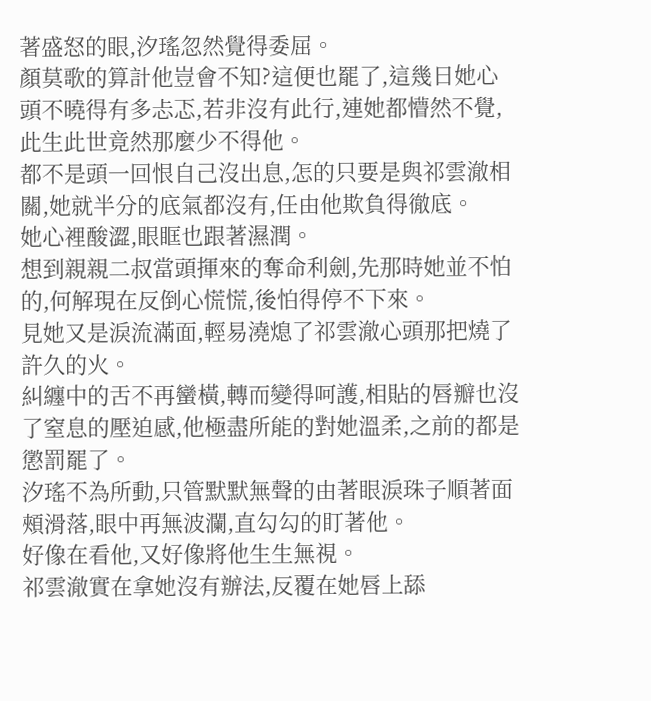著盛怒的眼,汐瑤忽然覺得委屈。
顏莫歌的算計他豈會不知?這便也罷了,這幾日她心頭不曉得有多忐忑,若非沒有此行,連她都懵然不覺,此生此世竟然那麼少不得他。
都不是頭一回恨自己沒出息,怎的只要是與祁雲澈相關,她就半分的底氣都沒有,任由他欺負得徹底。
她心裡酸澀,眼眶也跟著濕潤。
想到親親二叔當頭揮來的奪命利劍,先那時她並不怕的,何解現在反倒心慌慌,後怕得停不下來。
見她又是淚流滿面,輕易澆熄了祁雲澈心頭那把燒了許久的火。
糾纏中的舌不再蠻橫,轉而變得呵護,相貼的唇瓣也沒了窒息的壓迫感,他極盡所能的對她溫柔,之前的都是懲罰罷了。
汐瑤不為所動,只管默默無聲的由著眼淚珠子順著面頰滑落,眼中再無波瀾,直勾勾的盯著他。
好像在看他,又好像將他生生無視。
祁雲澈實在拿她沒有辦法,反覆在她唇上舔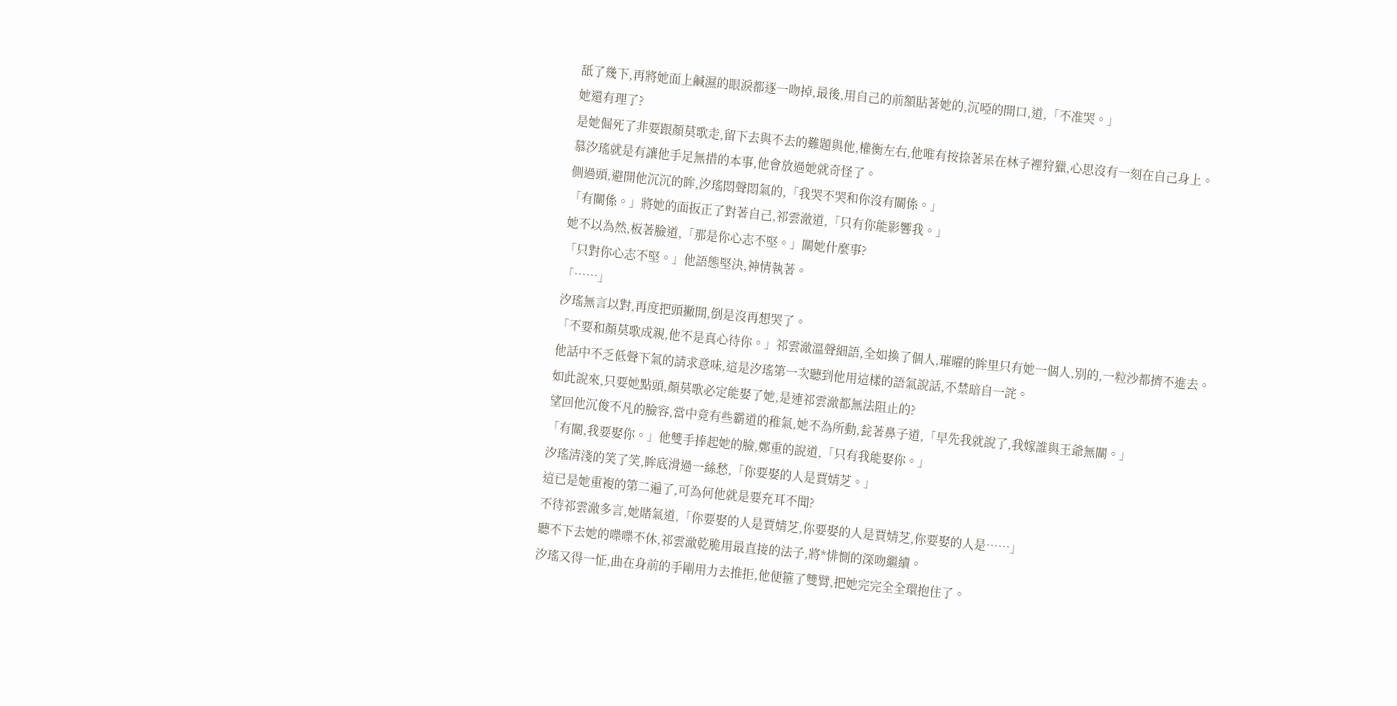舐了幾下,再將她面上鹹濕的眼淚都逐一吻掉,最後,用自己的前額貼著她的,沉啞的開口,道,「不准哭。」
她還有理了?
是她倔死了非要跟顏莫歌走,留下去與不去的難題與他,權衡左右,他唯有按捺著呆在林子裡狩獵,心思沒有一刻在自己身上。
慕汐瑤就是有讓他手足無措的本事,他會放過她就奇怪了。
側過頭,避開他沉沉的眸,汐瑤悶聲悶氣的,「我哭不哭和你沒有關係。」
「有關係。」將她的面扳正了對著自己,祁雲澈道,「只有你能影響我。」
她不以為然,板著臉道,「那是你心志不堅。」關她什麼事?
「只對你心志不堅。」他語態堅決,神情執著。
「……」
汐瑤無言以對,再度把頭撇開,倒是沒再想哭了。
「不要和顏莫歌成親,他不是真心待你。」祁雲澈溫聲細語,全如換了個人,璀曜的眸里只有她一個人,別的,一粒沙都擠不進去。
他話中不乏低聲下氣的請求意味,這是汐瑤第一次聽到他用這樣的語氣說話,不禁暗自一詫。
如此說來,只要她點頭,顏莫歌必定能娶了她,是連祁雲澈都無法阻止的?
望回他沉俊不凡的臉容,當中竟有些霸道的稚氣,她不為所動,瓮著鼻子道,「早先我就說了,我嫁誰與王爺無關。」
「有關,我要娶你。」他雙手捧起她的臉,鄭重的說道,「只有我能娶你。」
汐瑤清淺的笑了笑,眸底滑過一絲愁,「你要娶的人是賈婧芝。」
這已是她重複的第二遍了,可為何他就是要充耳不聞?
不待祁雲澈多言,她賭氣道,「你要娶的人是賈婧芝,你要娶的人是賈婧芝,你要娶的人是……」
聽不下去她的喋喋不休,祁雲澈乾脆用最直接的法子,將*悱惻的深吻繼續。
汐瑤又得一怔,曲在身前的手剛用力去推拒,他便箍了雙臂,把她完完全全環抱住了。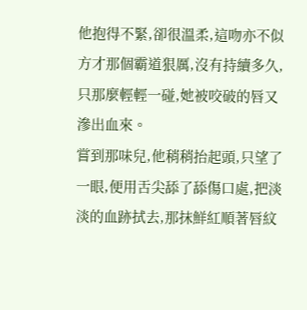他抱得不緊,卻很溫柔,這吻亦不似方才那個霸道狠厲,沒有持續多久,只那麼輕輕一碰,她被咬破的唇又滲出血來。
嘗到那味兒,他稍稍抬起頭,只望了一眼,便用舌尖舔了舔傷口處,把淡淡的血跡拭去,那抹鮮紅順著唇紋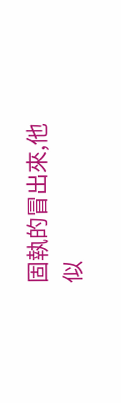固執的冒出來,他似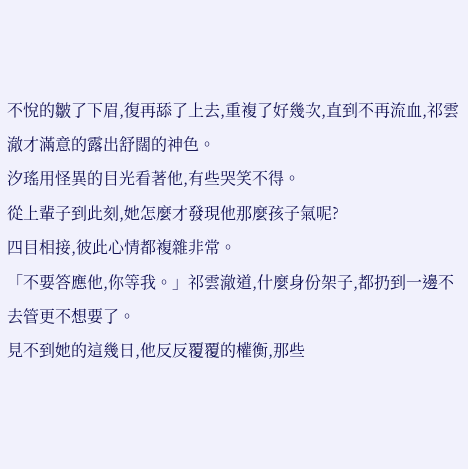不悅的皺了下眉,復再舔了上去,重複了好幾次,直到不再流血,祁雲澈才滿意的露出舒闊的神色。
汐瑤用怪異的目光看著他,有些哭笑不得。
從上輩子到此刻,她怎麼才發現他那麼孩子氣呢?
四目相接,彼此心情都複雜非常。
「不要答應他,你等我。」祁雲澈道,什麼身份架子,都扔到一邊不去管更不想要了。
見不到她的這幾日,他反反覆覆的權衡,那些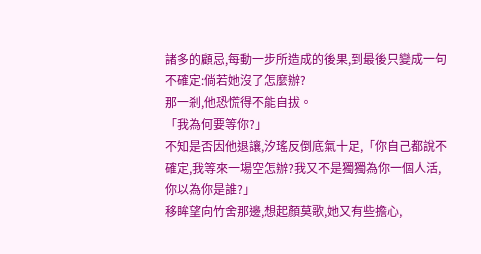諸多的顧忌,每動一步所造成的後果,到最後只變成一句不確定:倘若她沒了怎麼辦?
那一剎,他恐慌得不能自拔。
「我為何要等你?」
不知是否因他退讓,汐瑤反倒底氣十足,「你自己都說不確定,我等來一場空怎辦?我又不是獨獨為你一個人活,你以為你是誰?」
移眸望向竹舍那邊,想起顏莫歌,她又有些擔心,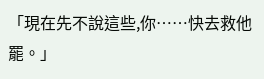「現在先不說這些,你……快去救他罷。」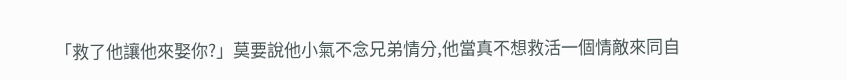「救了他讓他來娶你?」莫要說他小氣不念兄弟情分,他當真不想救活一個情敵來同自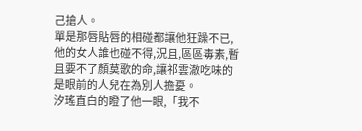己搶人。
單是那唇貼唇的相碰都讓他狂躁不已,他的女人誰也碰不得,況且,區區毒素,暫且要不了顏莫歌的命,讓祁雲澈吃味的是眼前的人兒在為別人擔憂。
汐瑤直白的瞪了他一眼,「我不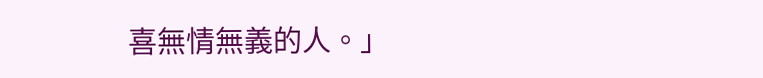喜無情無義的人。」